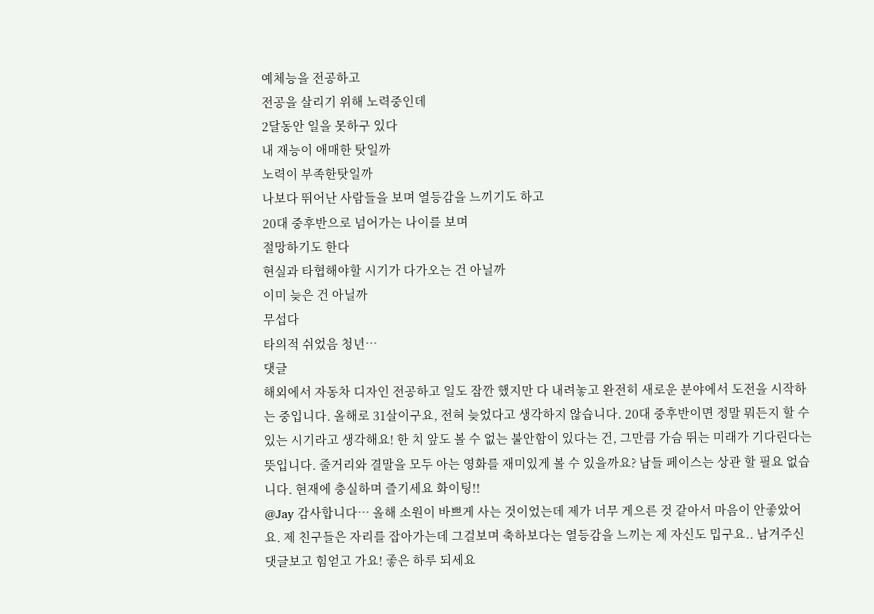예체능을 전공하고
전공을 살리기 위해 노력중인데
2달동안 일을 못하구 있다
내 재능이 애매한 탓일까
노력이 부족한탓일까
나보다 뛰어난 사람들을 보며 열등감을 느끼기도 하고
20대 중후반으로 넘어가는 나이를 보며
절망하기도 한다
현실과 타협해야할 시기가 다가오는 건 아닐까
이미 늦은 건 아닐까
무섭다
타의적 쉬었음 청년…
댓글
해외에서 자동차 디자인 전공하고 일도 잠깐 했지만 다 내려놓고 완전히 새로운 분야에서 도전을 시작하는 중입니다. 올해로 31살이구요, 전혀 늦었다고 생각하지 않습니다. 20대 중후반이면 정말 뭐든지 할 수 있는 시기라고 생각해요! 한 치 앞도 볼 수 없는 불안함이 있다는 건, 그만큼 가슴 뛰는 미래가 기다린다는 뜻입니다. 줄거리와 결말을 모두 아는 영화를 재미있게 볼 수 있을까요? 남들 페이스는 상관 할 필요 없습니다. 현재에 충실하며 즐기세요 화이팅!!
@Jay 감사합니다… 올해 소원이 바쁘게 사는 것이었는데 제가 너무 게으른 것 같아서 마음이 안좋았어요. 제 친구들은 자리를 잡아가는데 그걸보며 축하보다는 열등감을 느끼는 제 자신도 밉구요.. 남겨주신 댓글보고 힘얻고 가요! 좋은 하루 되세요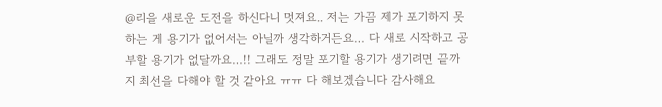@리을 새로운 도전을 하신다니 멋져요.. 저는 가끔 제가 포기하지 못하는 게 용기가 없어서는 아닐까 생각하거든요… 다 새로 시작하고 공부할 용기가 없달까요…!! 그래도 정말 포기할 용기가 생기려면 끝까지 최선을 다해야 할 것 같아요 ㅠㅠ 다 해보겠습니다 감사해요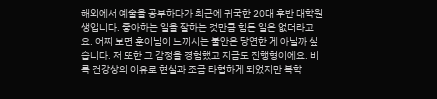해외에서 예술을 공부하다가 최근에 귀국한 20대 후반 대학원생입니다. 좋아하는 일을 잘하는 것만큼 힘든 일은 없더라고요. 어찌 보면 훈이님이 느끼시는 불안은 당연한 게 아닐까 싶습니다. 저 또한 그 감정을 경험했고 지금도 진행형이에요. 비록 건강상의 이유로 현실과 조금 타협하게 되었지만 복학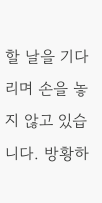할 날을 기다리며 손을 놓지 않고 있습니다. 방황하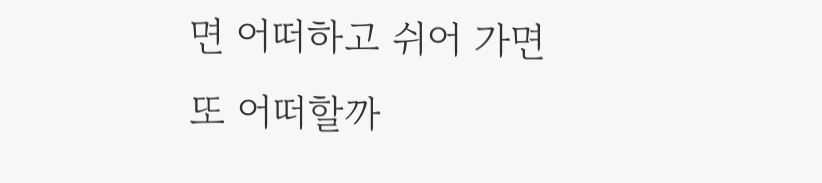면 어떠하고 쉬어 가면 또 어떠할까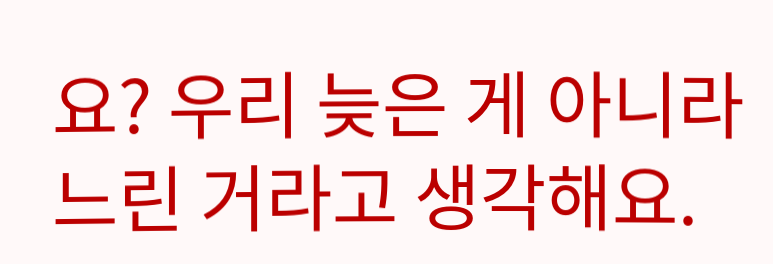요? 우리 늦은 게 아니라 느린 거라고 생각해요.